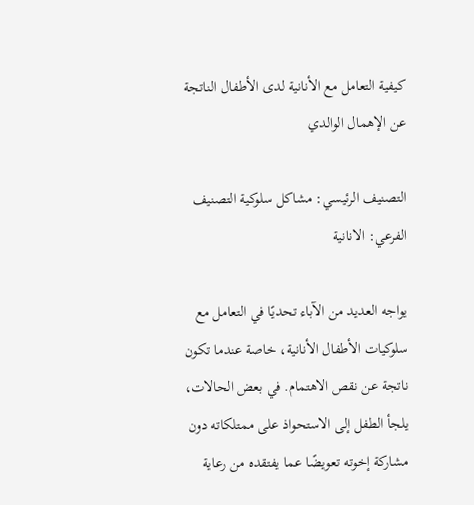كيفية التعامل مع الأنانية لدى الأطفال الناتجة عن الإهمال الوالدي

التصنيف الرئيسي: مشاكل سلوكية التصنيف الفرعي: الانانية

يواجه العديد من الآباء تحديًا في التعامل مع سلوكيات الأطفال الأنانية، خاصة عندما تكون ناتجة عن نقص الاهتمام. في بعض الحالات، يلجأ الطفل إلى الاستحواذ على ممتلكاته دون مشاركة إخوته تعويضًا عما يفتقده من رعاية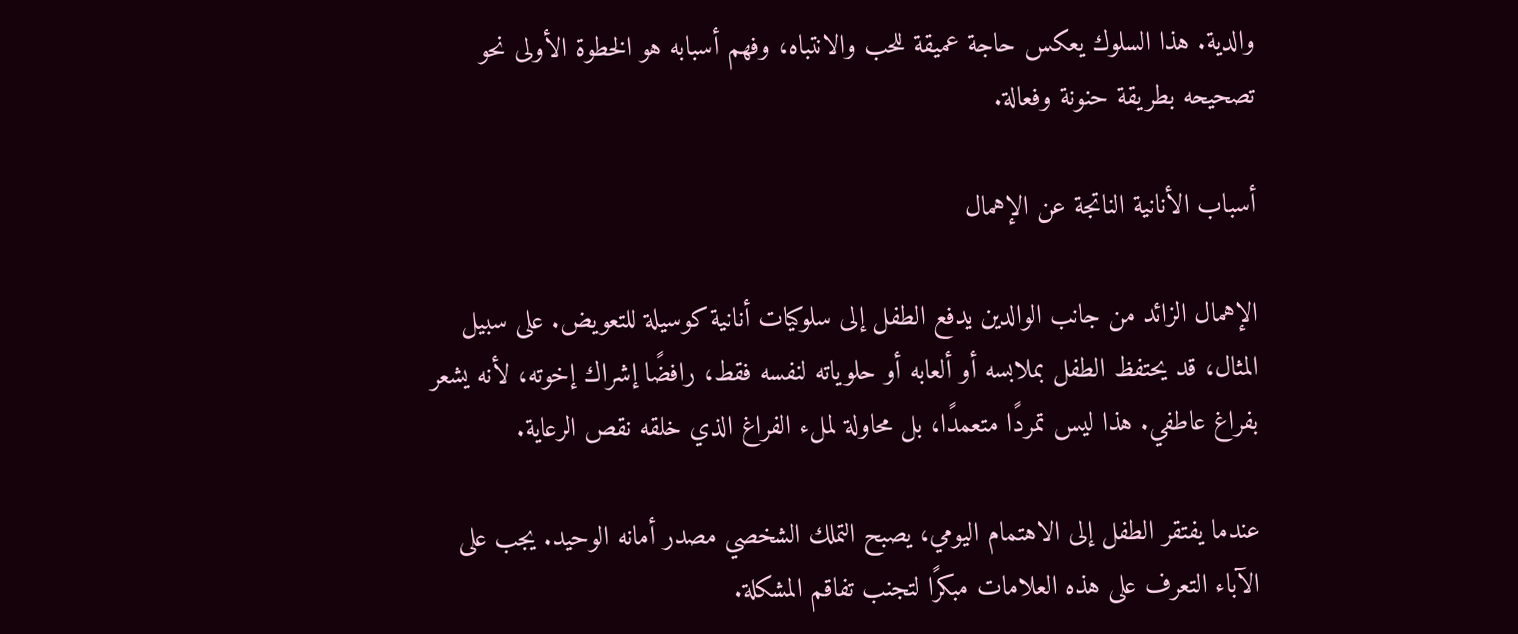والدية. هذا السلوك يعكس حاجة عميقة للحب والانتباه، وفهم أسبابه هو الخطوة الأولى نحو تصحيحه بطريقة حنونة وفعالة.

أسباب الأنانية الناتجة عن الإهمال

الإهمال الزائد من جانب الوالدين يدفع الطفل إلى سلوكيات أنانية كوسيلة للتعويض. على سبيل المثال، قد يحتفظ الطفل بملابسه أو ألعابه أو حلوياته لنفسه فقط، رافضًا إشراك إخوته، لأنه يشعر بفراغ عاطفي. هذا ليس تمردًا متعمدًا، بل محاولة لملء الفراغ الذي خلقه نقص الرعاية.

عندما يفتقر الطفل إلى الاهتمام اليومي، يصبح التملك الشخصي مصدر أمانه الوحيد. يجب على الآباء التعرف على هذه العلامات مبكرًا لتجنب تفاقم المشكلة.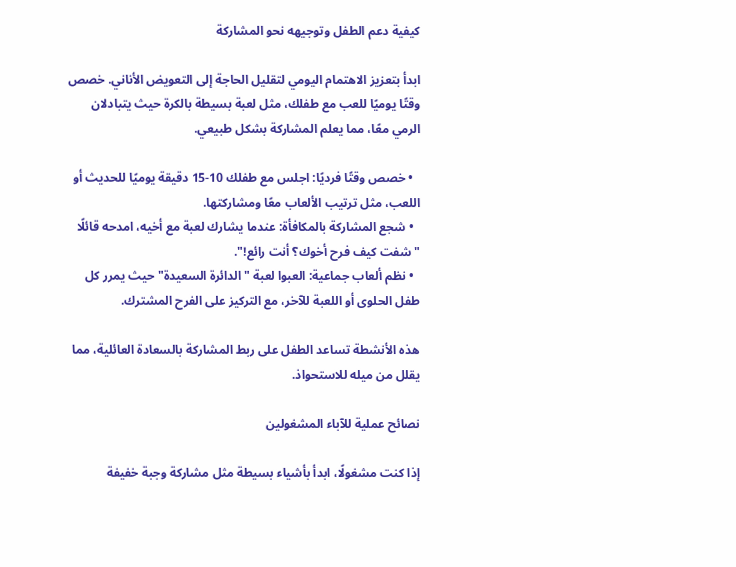كيفية دعم الطفل وتوجيهه نحو المشاركة

ابدأ بتعزيز الاهتمام اليومي لتقليل الحاجة إلى التعويض الأناني. خصص وقتًا يوميًا للعب مع طفلك، مثل لعبة بسيطة بالكرة حيث يتبادلان الرمي معًا، مما يعلم المشاركة بشكل طبيعي.

  • خصص وقتًا فرديًا: اجلس مع طفلك 10-15 دقيقة يوميًا للحديث أو اللعب، مثل ترتيب الألعاب معًا ومشاركتها.
  • شجع المشاركة بالمكافأة: عندما يشارك لعبة مع أخيه، امدحه قائلًا "شفت كيف فرح أخوك؟ أنت رائع!".
  • نظم ألعاب جماعية: العبوا لعبة "الدائرة السعيدة" حيث يمرر كل طفل الحلوى أو اللعبة للآخر، مع التركيز على الفرح المشترك.

هذه الأنشطة تساعد الطفل على ربط المشاركة بالسعادة العائلية، مما يقلل من ميله للاستحواذ.

نصائح عملية للآباء المشغولين

إذا كنت مشغولًا، ابدأ بأشياء بسيطة مثل مشاركة وجبة خفيفة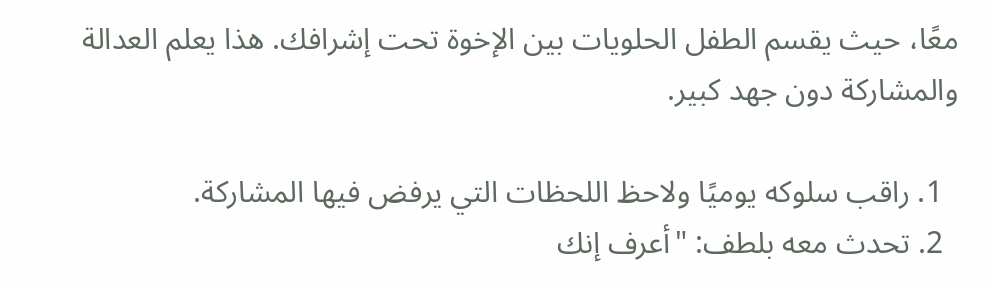معًا، حيث يقسم الطفل الحلويات بين الإخوة تحت إشرافك. هذا يعلم العدالة والمشاركة دون جهد كبير.

  1. راقب سلوكه يوميًا ولاحظ اللحظات التي يرفض فيها المشاركة.
  2. تحدث معه بلطف: "أعرف إنك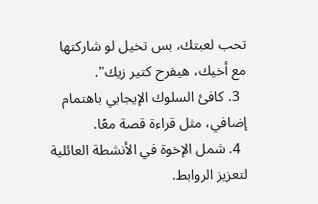تحب لعبتك، بس تخيل لو شاركتها مع أخيك، هيفرح كتير زيك".
  3. كافئ السلوك الإيجابي باهتمام إضافي، مثل قراءة قصة معًا.
  4. شمل الإخوة في الأنشطة العائلية لتعزيز الروابط.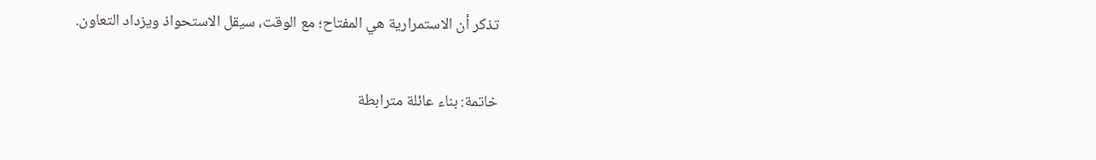تذكر أن الاستمرارية هي المفتاح؛ مع الوقت، سيقل الاستحواذ ويزداد التعاون.

خاتمة: بناء عائلة مترابطة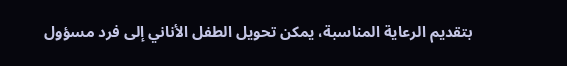بتقديم الرعاية المناسبة، يمكن تحويل الطفل الأناني إلى فرد مسؤول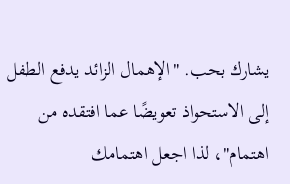يشارك بحب. "الإهمال الزائد يدفع الطفل إلى الاستحواذ تعويضًا عما افتقده من اهتمام"، لذا اجعل اهتمامك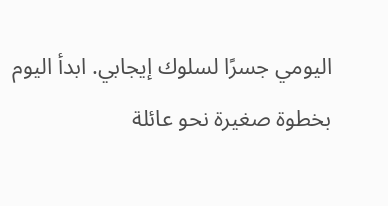اليومي جسرًا لسلوك إيجابي. ابدأ اليوم بخطوة صغيرة نحو عائلة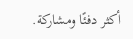أكثر دفئًا ومشاركة.